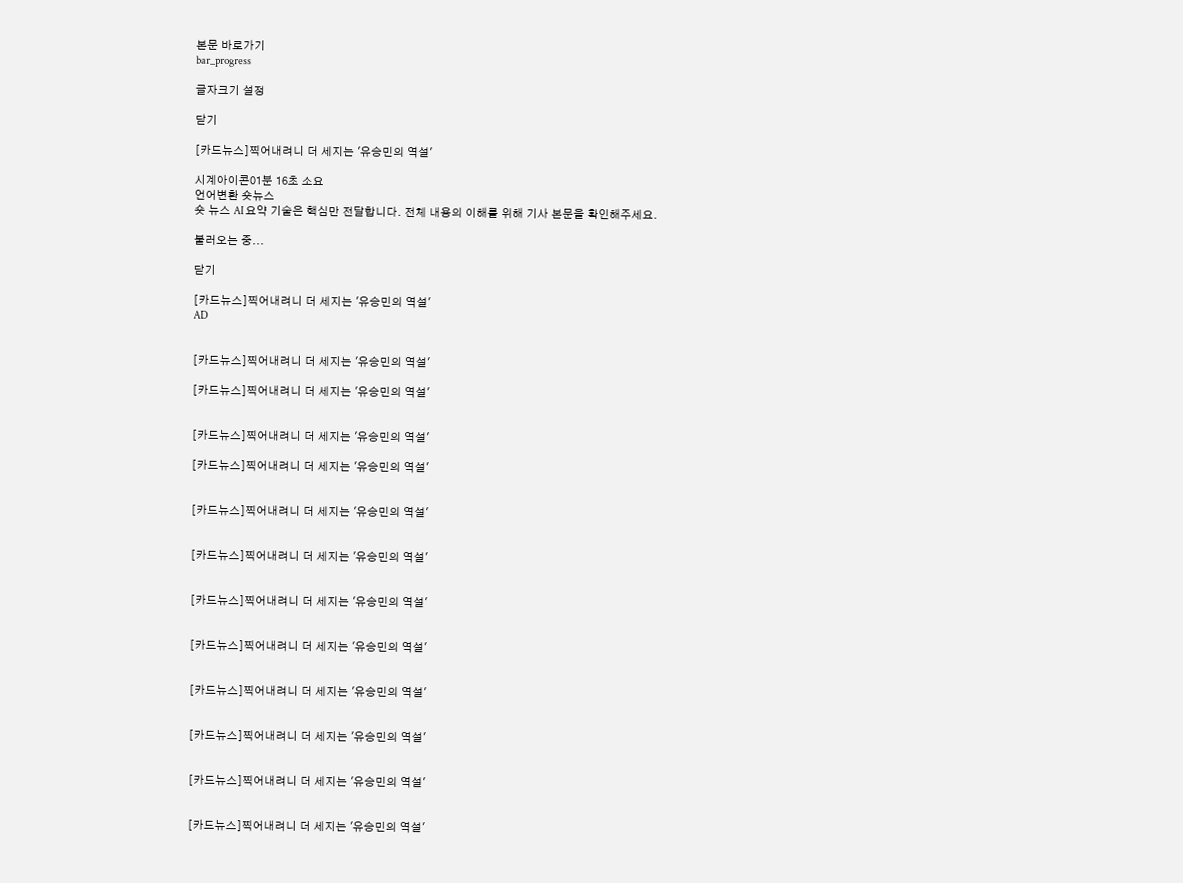본문 바로가기
bar_progress

글자크기 설정

닫기

[카드뉴스]찍어내려니 더 세지는 '유승민의 역설'

시계아이콘01분 16초 소요
언어변환 숏뉴스
숏 뉴스 AI 요약 기술은 핵심만 전달합니다. 전체 내용의 이해를 위해 기사 본문을 확인해주세요.

불러오는 중...

닫기

[카드뉴스]찍어내려니 더 세지는 '유승민의 역설'
AD


[카드뉴스]찍어내려니 더 세지는 '유승민의 역설'

[카드뉴스]찍어내려니 더 세지는 '유승민의 역설'


[카드뉴스]찍어내려니 더 세지는 '유승민의 역설'

[카드뉴스]찍어내려니 더 세지는 '유승민의 역설'


[카드뉴스]찍어내려니 더 세지는 '유승민의 역설'


[카드뉴스]찍어내려니 더 세지는 '유승민의 역설'


[카드뉴스]찍어내려니 더 세지는 '유승민의 역설'


[카드뉴스]찍어내려니 더 세지는 '유승민의 역설'


[카드뉴스]찍어내려니 더 세지는 '유승민의 역설'


[카드뉴스]찍어내려니 더 세지는 '유승민의 역설'


[카드뉴스]찍어내려니 더 세지는 '유승민의 역설'


[카드뉴스]찍어내려니 더 세지는 '유승민의 역설'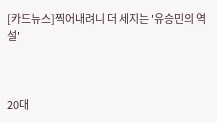[카드뉴스]찍어내려니 더 세지는 '유승민의 역설'



20대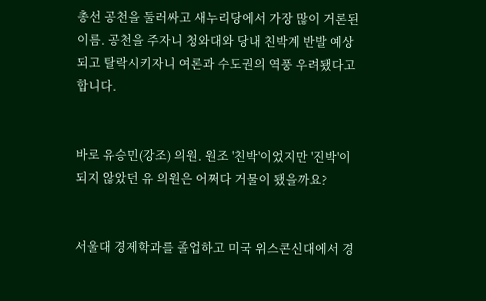총선 공천을 둘러싸고 새누리당에서 가장 많이 거론된 이름. 공천을 주자니 청와대와 당내 친박계 반발 예상되고 탈락시키자니 여론과 수도권의 역풍 우려됐다고 합니다.


바로 유승민(강조) 의원. 원조 '친박'이었지만 '진박'이 되지 않았던 유 의원은 어쩌다 거물이 됐을까요?


서울대 경제학과를 졸업하고 미국 위스콘신대에서 경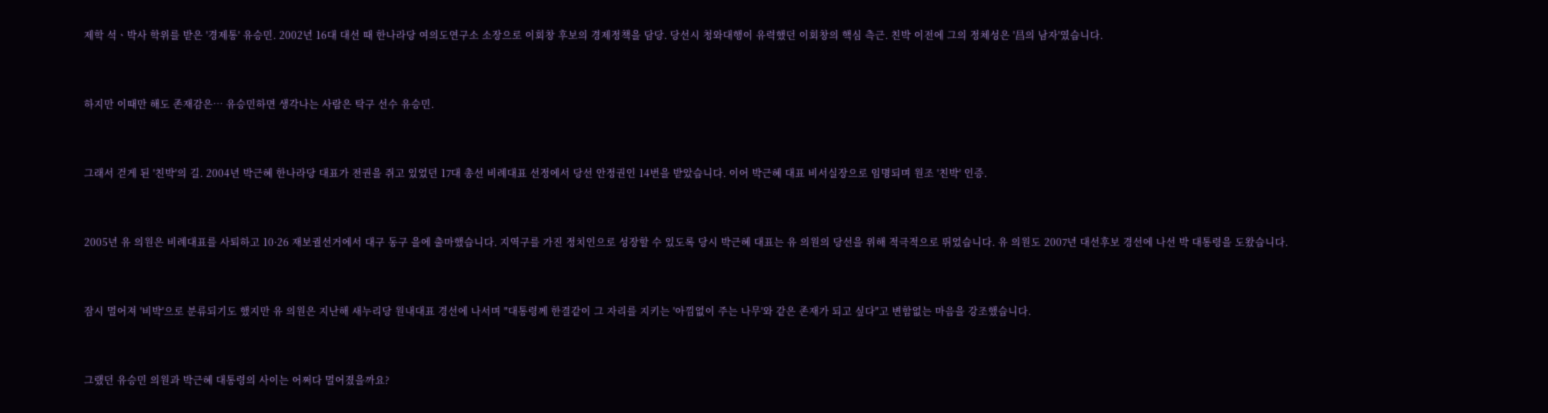제학 석ㆍ박사 학위를 받은 '경제통' 유승민. 2002년 16대 대선 때 한나라당 여의도연구소 소장으로 이회창 후보의 경제정책을 담당. 당선시 청와대행이 유력했던 이회창의 핵심 측근. 친박 이전에 그의 정체성은 '昌의 남자'였습니다.


하지만 이때만 해도 존재감은… 유승민하면 생각나는 사람은 탁구 선수 유승민.


그래서 걷게 된 '친박'의 길. 2004년 박근혜 한나라당 대표가 전권을 쥐고 있었던 17대 총선 비례대표 선정에서 당선 안정권인 14번을 받았습니다. 이어 박근혜 대표 비서실장으로 임명되며 원조 '친박' 인증.


2005년 유 의원은 비례대표를 사퇴하고 10·26 재보궐선거에서 대구 동구 을에 출마했습니다. 지역구를 가진 정치인으로 성장할 수 있도록 당시 박근혜 대표는 유 의원의 당선을 위해 적극적으로 뛰었습니다. 유 의원도 2007년 대선후보 경선에 나선 박 대통령을 도왔습니다.


잠시 멀어져 '비박'으로 분류되기도 했지만 유 의원은 지난해 새누리당 원내대표 경선에 나서며 "대통령께 한결같이 그 자리를 지키는 '아낌없이 주는 나무'와 같은 존재가 되고 싶다"고 변함없는 마음을 강조했습니다.


그랬던 유승민 의원과 박근혜 대통령의 사이는 어쩌다 멀어졌을까요?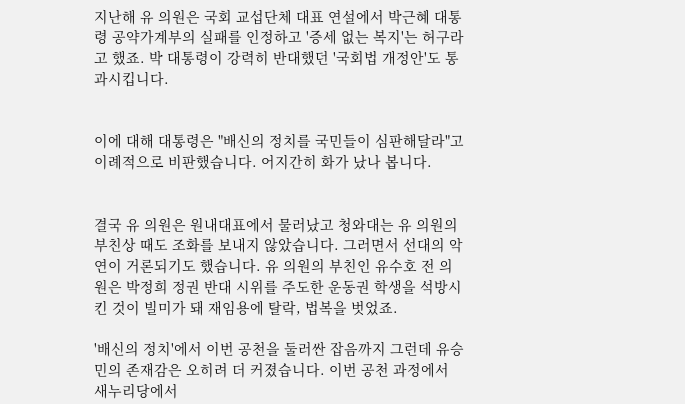지난해 유 의원은 국회 교섭단체 대표 연설에서 박근혜 대통령 공약가계부의 실패를 인정하고 '증세 없는 복지'는 허구라고 했죠. 박 대통령이 강력히 반대했던 '국회법 개정안'도 통과시킵니다.


이에 대해 대통령은 "배신의 정치를 국민들이 심판해달라"고 이례적으로 비판했습니다. 어지간히 화가 났나 봅니다.


결국 유 의원은 원내대표에서 물러났고 청와대는 유 의원의 부친상 때도 조화를 보내지 않았습니다. 그러면서 선대의 악연이 거론되기도 했습니다. 유 의원의 부친인 유수호 전 의원은 박정희 정권 반대 시위를 주도한 운동권 학생을 석방시킨 것이 빌미가 돼 재임용에 탈락, 법복을 벗었죠.

'배신의 정치'에서 이번 공천을 둘러싼 잡음까지 그런데 유승민의 존재감은 오히려 더 커졌습니다. 이번 공천 과정에서 새누리당에서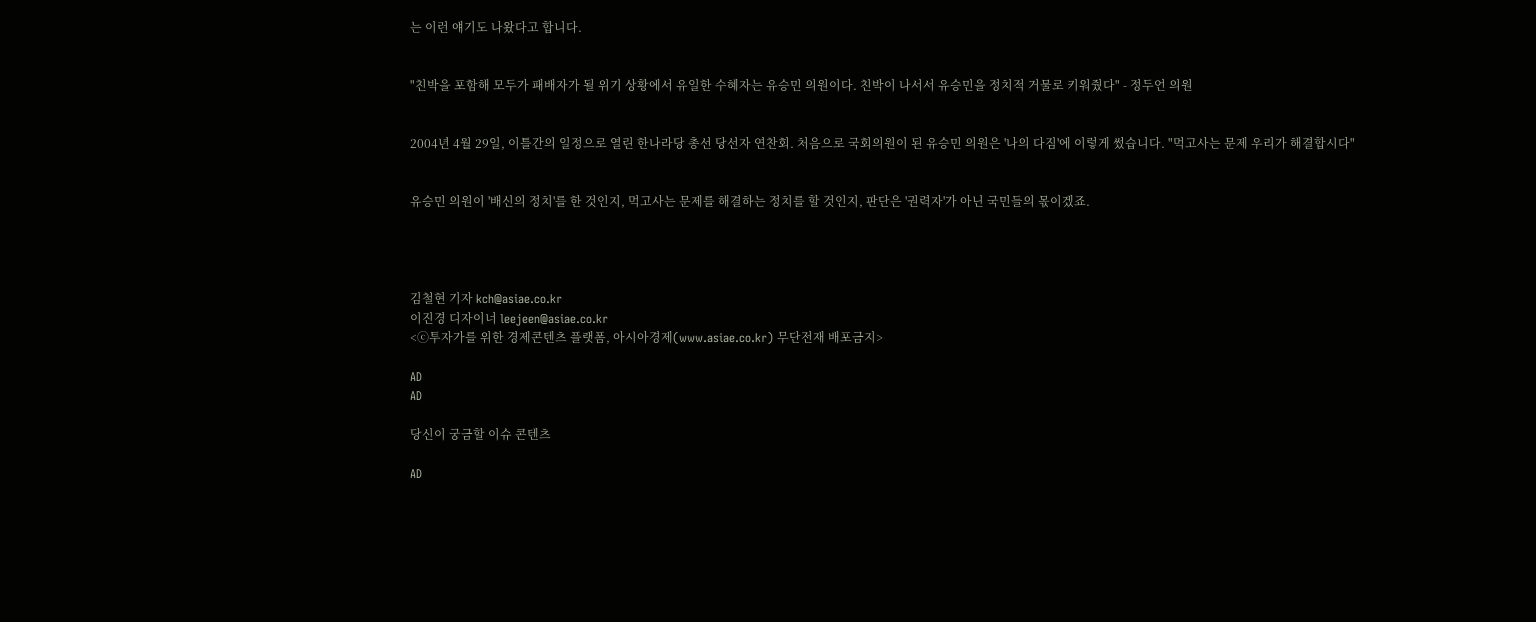는 이런 얘기도 나왔다고 합니다.


"친박을 포함해 모두가 패배자가 될 위기 상황에서 유일한 수혜자는 유승민 의원이다. 친박이 나서서 유승민을 정치적 거물로 키워줬다" - 정두언 의원


2004년 4월 29일, 이틀간의 일정으로 열린 한나라당 총선 당선자 연찬회. 처음으로 국회의원이 된 유승민 의원은 '나의 다짐'에 이렇게 썼습니다. "먹고사는 문제 우리가 해결합시다"


유승민 의원이 '배신의 정치'를 한 것인지, 먹고사는 문제를 해결하는 정치를 할 것인지, 판단은 '권력자'가 아닌 국민들의 몫이겠죠.




김철현 기자 kch@asiae.co.kr
이진경 디자이너 leejeen@asiae.co.kr
<ⓒ투자가를 위한 경제콘텐츠 플랫폼, 아시아경제(www.asiae.co.kr) 무단전재 배포금지>

AD
AD

당신이 궁금할 이슈 콘텐츠

AD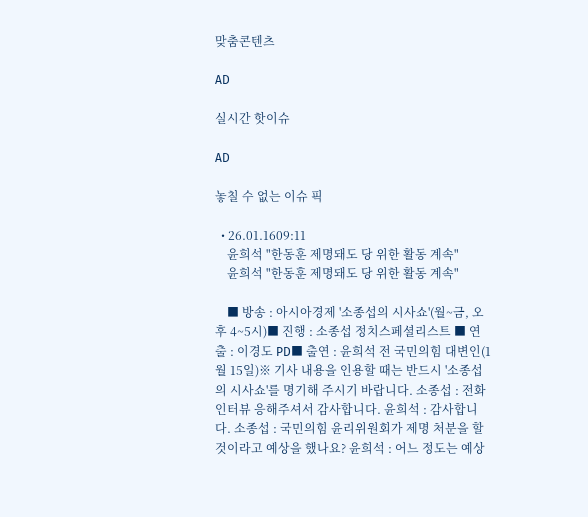맞춤콘텐츠

AD

실시간 핫이슈

AD

놓칠 수 없는 이슈 픽

  • 26.01.1609:11
    윤희석 "한동훈 제명돼도 당 위한 활동 계속"
    윤희석 "한동훈 제명돼도 당 위한 활동 계속"

    ■ 방송 : 아시아경제 '소종섭의 시사쇼'(월~금, 오후 4~5시)■ 진행 : 소종섭 정치스페셜리스트 ■ 연출 : 이경도 PD■ 출연 : 윤희석 전 국민의힘 대변인(1월 15일)※ 기사 내용을 인용할 때는 반드시 '소종섭의 시사쇼'를 명기해 주시기 바랍니다. 소종섭 : 전화 인터뷰 응해주셔서 감사합니다. 윤희석 : 감사합니다. 소종섭 : 국민의힘 윤리위원회가 제명 처분을 할 것이라고 예상을 했나요? 윤희석 : 어느 정도는 예상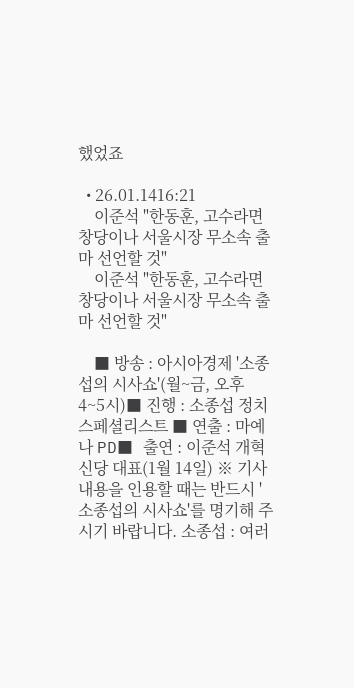했었죠

  • 26.01.1416:21
    이준석 "한동훈, 고수라면 창당이나 서울시장 무소속 출마 선언할 것"
    이준석 "한동훈, 고수라면 창당이나 서울시장 무소속 출마 선언할 것"

    ■ 방송 : 아시아경제 '소종섭의 시사쇼'(월~금, 오후 4~5시)■ 진행 : 소종섭 정치스페셜리스트 ■ 연출 : 마예나 PD■ 출연 : 이준석 개혁신당 대표(1월 14일) ※ 기사 내용을 인용할 때는 반드시 '소종섭의 시사쇼'를 명기해 주시기 바랍니다. 소종섭 : 여러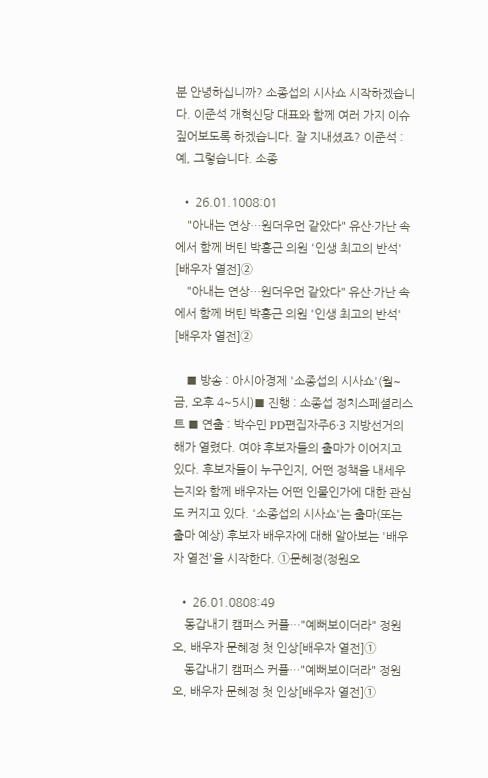분 안녕하십니까? 소종섭의 시사쇼 시작하겠습니다. 이준석 개혁신당 대표와 함께 여러 가지 이슈 짚어보도록 하겠습니다. 잘 지내셨죠? 이준석 : 예, 그렇습니다. 소종

  • 26.01.1008:01
    "아내는 연상…원더우먼 같았다" 유산·가난 속에서 함께 버틴 박홍근 의원 '인생 최고의 반석' [배우자 열전]②
    "아내는 연상…원더우먼 같았다" 유산·가난 속에서 함께 버틴 박홍근 의원 '인생 최고의 반석' [배우자 열전]②

    ■ 방송 : 아시아경제 '소종섭의 시사쇼'(월~금, 오후 4~5시)■ 진행 : 소종섭 정치스페셜리스트 ■ 연출 : 박수민 PD편집자주6·3 지방선거의 해가 열렸다. 여야 후보자들의 출마가 이어지고 있다. 후보자들이 누구인지, 어떤 정책을 내세우는지와 함께 배우자는 어떤 인물인가에 대한 관심도 커지고 있다. '소종섭의 시사쇼'는 출마(또는 출마 예상) 후보자 배우자에 대해 알아보는 '배우자 열전'을 시작한다. ①문혜정(정원오

  • 26.01.0808:49
    동갑내기 캠퍼스 커플…"예뻐보이더라" 정원오, 배우자 문혜정 첫 인상[배우자 열전]①
    동갑내기 캠퍼스 커플…"예뻐보이더라" 정원오, 배우자 문혜정 첫 인상[배우자 열전]①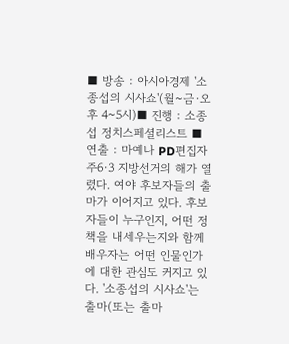■ 방송 : 아시아경제 '소종섭의 시사쇼'(월~금·오후 4~5시)■ 진행 : 소종섭 정치스페셜리스트 ■ 연출 : 마예나 PD편집자주6·3 지방선거의 해가 열렸다. 여야 후보자들의 출마가 이어지고 있다. 후보자들이 누구인지, 어떤 정책을 내세우는지와 함께 배우자는 어떤 인물인가에 대한 관심도 커지고 있다. '소종섭의 시사쇼'는 출마(또는 출마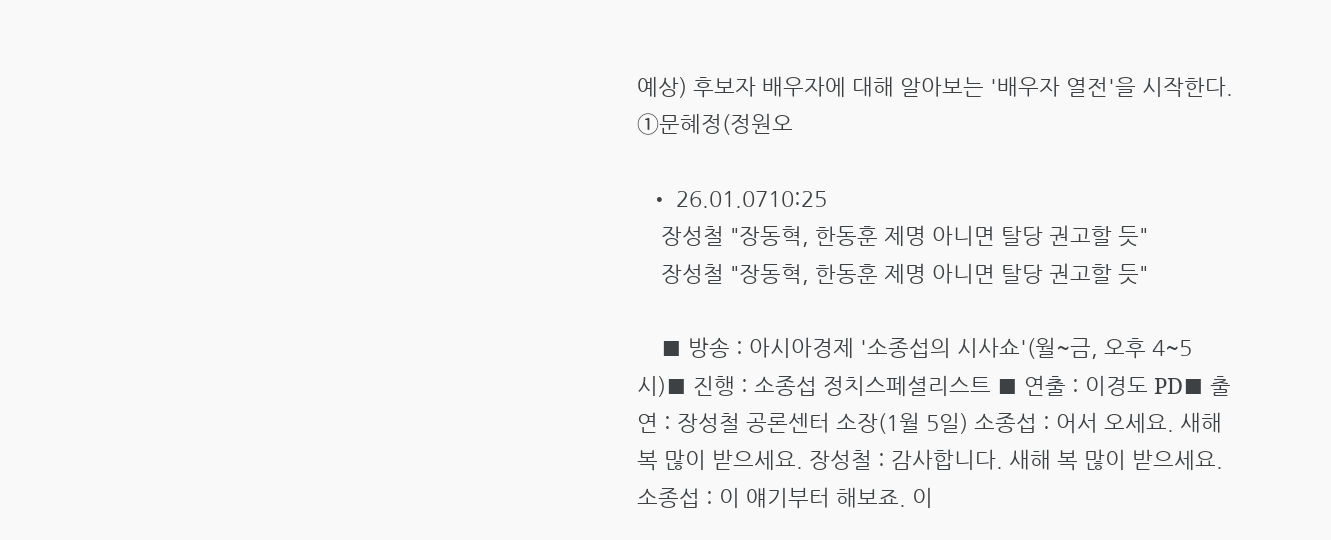예상) 후보자 배우자에 대해 알아보는 '배우자 열전'을 시작한다. ①문혜정(정원오

  • 26.01.0710:25
    장성철 "장동혁, 한동훈 제명 아니면 탈당 권고할 듯"
    장성철 "장동혁, 한동훈 제명 아니면 탈당 권고할 듯"

    ■ 방송 : 아시아경제 '소종섭의 시사쇼'(월~금, 오후 4~5시)■ 진행 : 소종섭 정치스페셜리스트 ■ 연출 : 이경도 PD■ 출연 : 장성철 공론센터 소장(1월 5일) 소종섭 : 어서 오세요. 새해 복 많이 받으세요. 장성철 : 감사합니다. 새해 복 많이 받으세요. 소종섭 : 이 얘기부터 해보죠. 이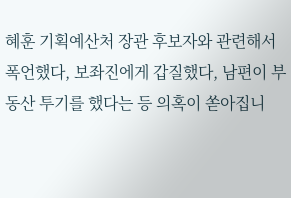혜훈 기획예산처 장관 후보자와 관련해서 폭언했다, 보좌진에게 갑질했다, 남편이 부동산 투기를 했다는 등 의혹이 쏟아집니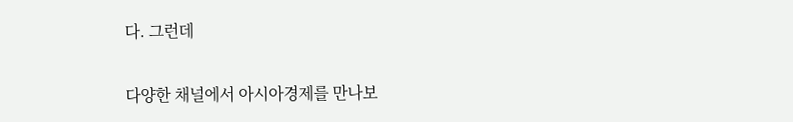다. 그런데


다양한 채널에서 아시아경제를 만나보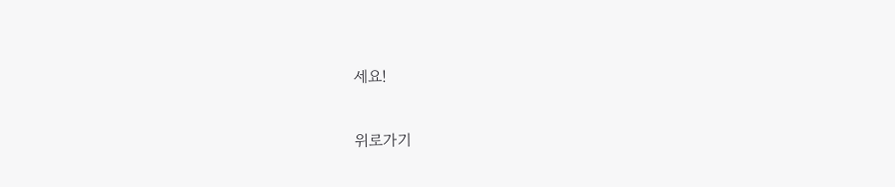세요!

위로가기